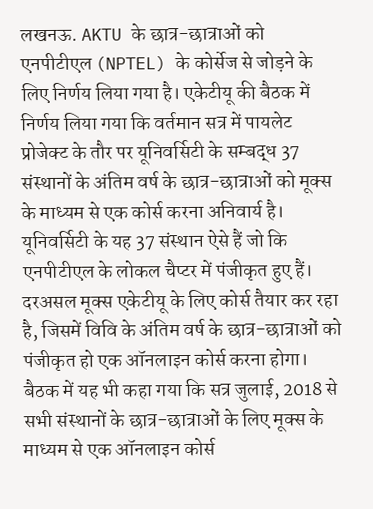लखनऊ. AKTU के छात्र-छात्राओं को एनपीटीएल (NPTEL) के कोर्सेज से जोड़ने के लिए निर्णय लिया गया है। एकेटीयू की बैठक में निर्णय लिया गया कि वर्तमान सत्र में पायलेट प्रोजेक्ट के तौर पर यूनिवर्सिटी के सम्बद्ध 37 संस्थानों के अंतिम वर्ष के छात्र-छात्राओं को मूक्स के माध्यम से एक कोर्स करना अनिवार्य है। यूनिवर्सिटी के यह 37 संस्थान ऐसे हैं जो कि एनपीटीएल के लोकल चैप्टर में पंजीकृत हुए हैं।
दरअसल मूक्स एकेटीयू के लिए कोर्स तैयार कर रहा है, जिसमें विवि के अंतिम वर्ष के छात्र-छात्राओं को पंजीकृत हो एक ऑनलाइन कोर्स करना होगा। बैठक में यह भी कहा गया कि सत्र जुलाई, 2018 से सभी संस्थानों के छात्र-छात्राओं के लिए मूक्स के माध्यम से एक ऑनलाइन कोर्स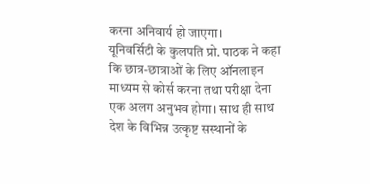करना अनिवार्य हो जाएगा।
यूनिवर्सिटी के कुलपति प्रो. पाठक ने कहा कि छात्र-छात्राओं के लिए ऑनलाइन माध्यम से कोर्स करना तथा परीक्षा देना एक अलग अनुभव होगा। साथ ही साथ देश के विभिन्न उत्कृष्ट सस्थानों के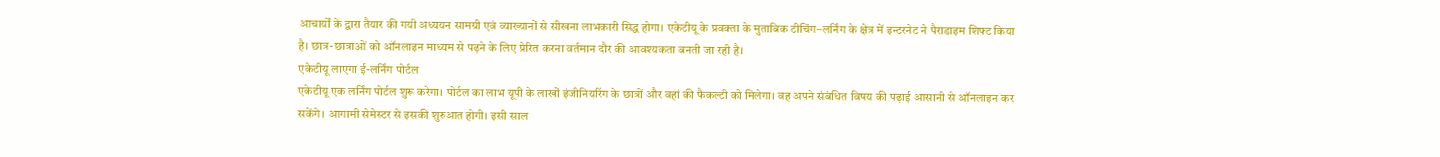आचार्यों के द्वारा तैयार की गयी अध्ययन सामग्री एवं व्याख्यानों से सीखना लाभकारी सिद्ध होगा। एकेटीयू के प्रवक्ता के मुताबिक टीचिंग–लर्निंग के क्षेत्र में इन्टरनेट ने पैराडाइम शिफ्ट किया है। छात्र-छात्राओं को ऑनलाइन माध्यम से पढ़ने के लिए प्रेरित करना वर्तमान दौर की आवश्यकता बनती जा रही है।
एकेटीयू लाएगा ई-लर्निंग पोर्टल
एकेटीयू एक लर्निंग पोर्टल शुरू करेगा। पोर्टल का लाभ यूपी के लाखों इंजीनियरिंग के छात्रों और वहां की फैकल्टी को मिलेगा। वह अपने संबंधित विषय की पढ़ाई आसानी से ऑनलाइन कर सकेंगे। आगामी सेमेस्टर से इसकी शुरुआत होगी। इसी साल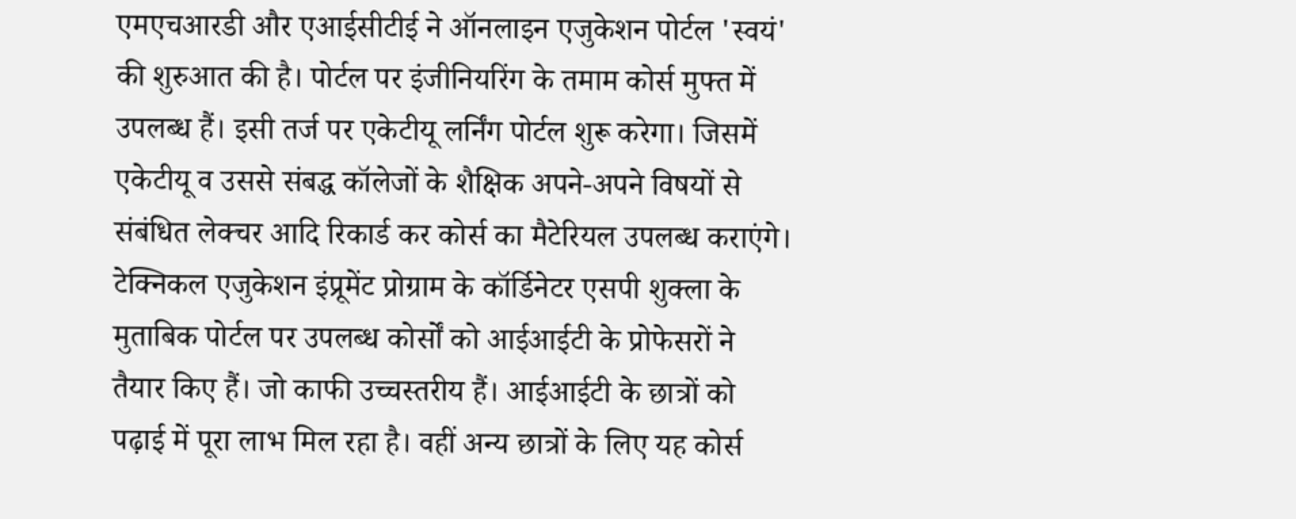एमएचआरडी और एआईसीटीई ने ऑनलाइन एजुकेशन पोर्टल 'स्वयं' की शुरुआत की है। पोर्टल पर इंजीनियरिंग के तमाम कोर्स मुफ्त में उपलब्ध हैं। इसी तर्ज पर एकेटीयू लर्निंग पोर्टल शुरू करेगा। जिसमें एकेटीयू व उससे संबद्ध कॉलेजों के शैक्षिक अपने-अपने विषयों से संबंधित लेक्चर आदि रिकार्ड कर कोर्स का मैटेरियल उपलब्ध कराएंगे।
टेक्निकल एजुकेशन इंप्रूमेंट प्रोग्राम के कॉर्डिनेटर एसपी शुक्ला के मुताबिक पोर्टल पर उपलब्ध कोर्सों को आईआईटी के प्रोफेसरों ने तैयार किए हैं। जो काफी उच्चस्तरीय हैं। आईआईटी के छात्रों को पढ़ाई में पूरा लाभ मिल रहा है। वहीं अन्य छात्रों के लिए यह कोर्स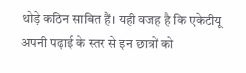थोड़े कठिन साबित हैं। यही वजह है कि एकेटीयू अपनी पढ़ाई के स्तर से इन छात्रों को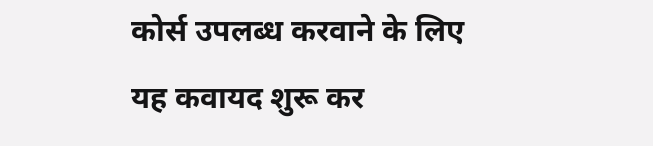कोर्स उपलब्ध करवाने के लिए यह कवायद शुरू कर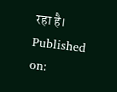रहा है।
Published on: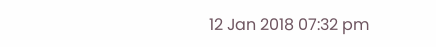12 Jan 2018 07:32 pm